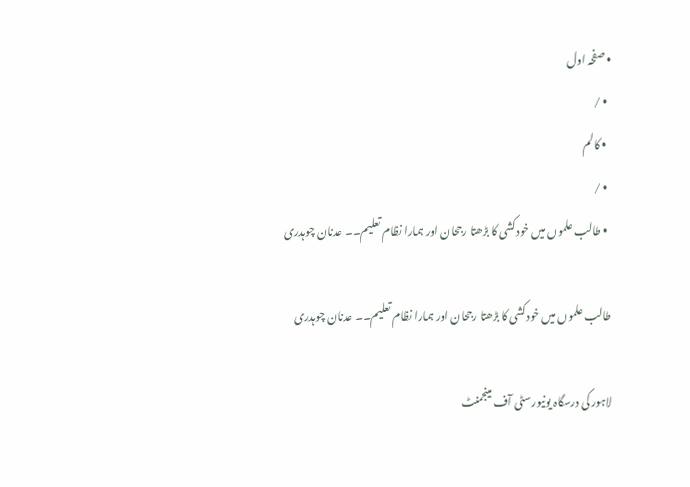• صفحہ اول
  • /
  • کالم
  • /
  • طالب علموں میں خودکشی کا بڑھتا رجحان اور ہمارا نظام تعلیم۔۔ عدنان چوہدری

طالب علموں میں خودکشی کا بڑھتا رجحان اور ہمارا نظام تعلیم۔۔ عدنان چوہدری

لاہور کی درسگاہ یونیورسٹی آف مینجمنٹ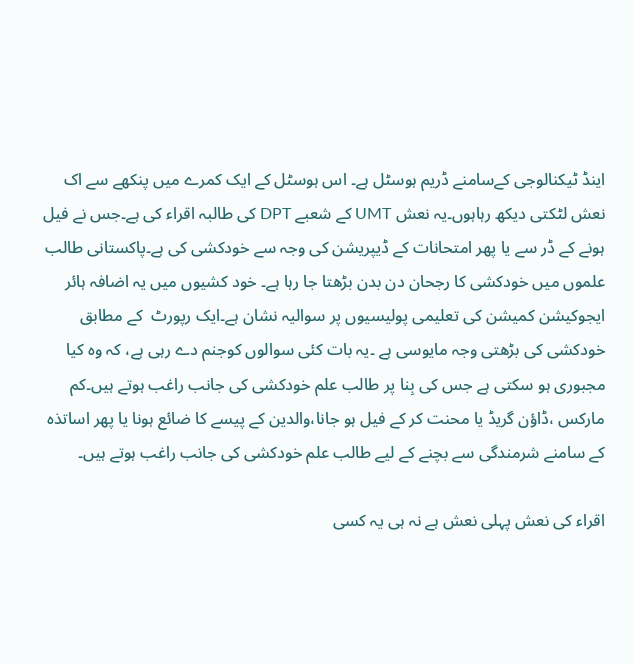اینڈ ٹیکنالوجی کےسامنے ڈریم ہوسٹل ہے۔ اس ہوسٹل کے ایک کمرے میں پنکھے سے اک نعش لٹکتی دیکھ رہاہوں۔یہ نعش UMT کے شعبے DPT کی طالبہ اقراء کی ہے۔جس نے فیل ہونے کے ڈر سے یا پھر امتحانات کے ڈیپریشن کی وجہ سے خودکشی کی ہے۔پاکستانی طالب علموں میں خودکشی کا رجحان دن بدن بڑھتا جا رہا ہے۔ خود کشیوں میں یہ اضافہ ہائر ایجوکیشن کمیشن کی تعليمی پولیسیوں پر سوالیہ نشان ہے۔ایک رپورٹ  کے مطابق خودکشی کی بڑھتی وجہ مایوسی ہے ۔یہ بات کئی سوالوں کوجنم دے رہی ہے، کہ وہ کیا مجبوری ہو سکتی ہے جس کی بِنا پر طالب علم خودکشی کی جانب راغب ہوتے ہیں۔کم مارکس ،ڈاؤن گریڈ یا محنت کر کے فیل ہو جانا،والدین کے پیسے کا ضائع ہونا یا پھر اساتذہ  کے سامنے شرمندگی سے بچنے کے لیے طالب علم خودکشی کی جانب راغب ہوتے ہیں۔

اقراء کی نعش پہلی نعش ہے نہ ہی یہ کسی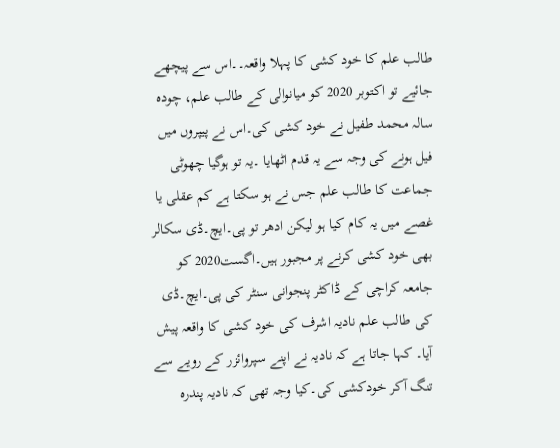طالب علم کا خود کشی کا پہلا واقعہ۔۔اس سے پیچھے جائیے تو اکتوبر 2020 کو میانوالی کے طالب علم، چودہ سالہ محمد طفیل نے خود کشی کی۔اس نے پیپروں میں فیل ہونے کی وجہ سے یہ قدم اٹھایا ۔یہ تو ہوگیا چھوٹی جماعت کا طالب علم جس نے ہو سکتا ہے کم عقلی یا غصے میں یہ کام کیا ہو لیکن ادھر تو پی۔ایچ۔ڈی سکالر بھی خود کشی کرنے پر مجبور ہیں۔اگست2020 کو جامعہ کراچی کے ڈاکٹر پنجوانی سنٹر کی پی۔ایچ۔ڈی کی طالب علم نادیہ اشرف کی خود کشی کا واقعہ پیش آیا۔ کہا جاتا ہے کہ نادیہ نے اپنے سپروائزر کے رویے سے تنگ آکر خودکشی کی۔کیا وجہ تھی کہ نادیہ پندرہ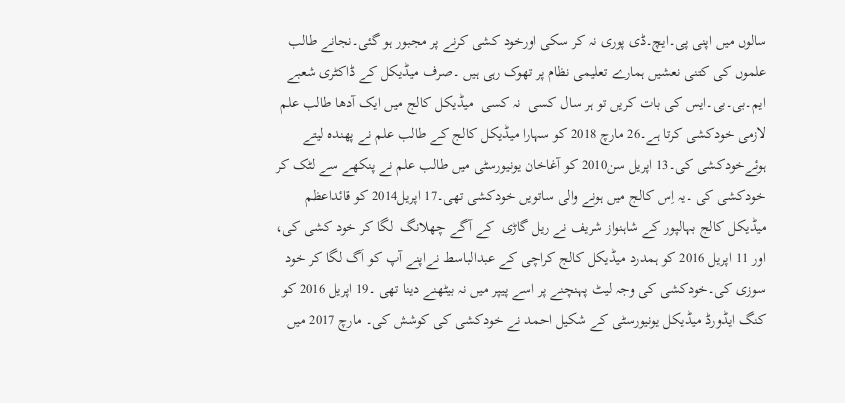سالوں میں اپنی پی۔ایچ۔ڈی پوری نہ کر سکی اورخود کشی کرنے پر مجبور ہو گئی۔نجانے طالب علموں کی کتنی نعشیں ہمارے تعلیمی نظام پر تھوک رہی ہیں ۔صرف میڈیکل کے ڈاکٹری شعبے ایم۔بی۔بی۔ایس کی بات کریں تو ہر سال کسی  نہ کسی  میڈیکل کالج میں ایک آدھا طالب علم لازمی خودکشی کرتا ہے۔26 مارچ 2018 کو سہارا میڈیکل کالج کے طالب علم نے پھندہ لیتے ہوئےخودکشی کی۔13 اپریل سن2010 کو آغاخان یونیورسٹی میں طالب علم نے پنکھے سے لٹک کر خودکشی کی ۔یہ اِس کالج میں ہونے والی ساتویں خودکشی تھی۔17 اپریل2014 کو قائداعظم میڈیکل کالج بہالپور کے شاہنواز شریف نے ریل گاڑی  کے آگے چھلانگ  لگا کر خود کشی کی، اور 11 اپریل 2016 کو ہمدرد میڈیکل کالج کراچی کے عبدالباسط نےاپنے آپ کو اَگ لگا کر خود سوزی کی۔خودکشی کی وجہ لیٹ پہنچنے پر اسے پیپر میں نہ بیٹھنے دینا تھی ۔19 اپریل 2016 کو کنگ ایڈورڈ میڈیکل یونیورسٹی کے شکیل احمد نے خودکشی کی کوشش کی۔ مارچ 2017 میں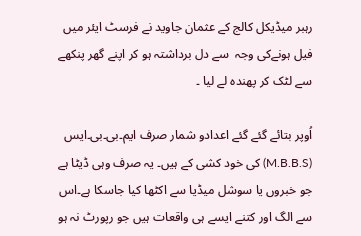رہبر میڈیکل کالج کے عثمان جاوید نے فرسٹ ایئر میں فیل ہونےکی وجہ  سے دل برداشتہ ہو کر اپنے گھر پنکھے سے لٹک کر پھندہ لے لیا ۔

اُوپر بتائے گئے گئے اعدادو شمار صرف ایم۔بی۔بی۔ایس (M.B.B.S) کی خود کشی کے ہیں۔ یہ صرف وہی ڈیٹا ہے جو خبروں یا سوشل میڈیا سے اکٹھا کیا جاسکا ہے۔اس سے الگ اور کتنے ایسے ہی واقعات ہیں جو رپورٹ نہ ہو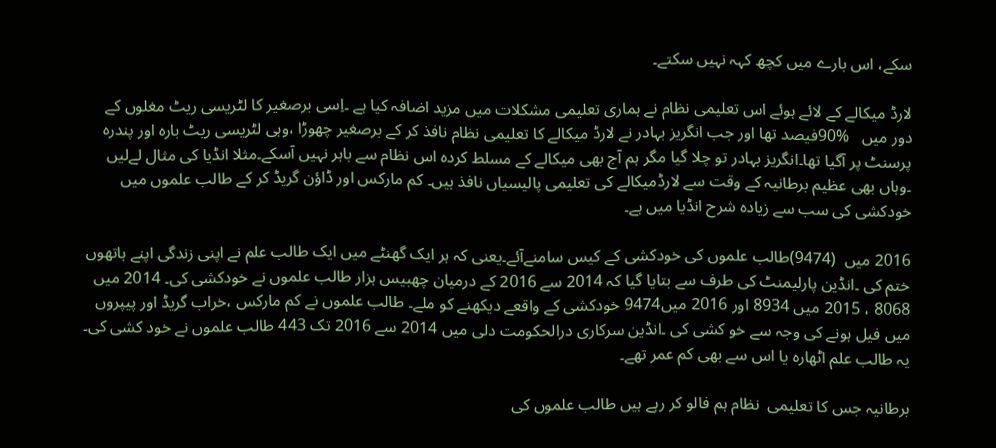سکے، اس بارے میں کچھ کہہ نہیں سکتے۔

لارڈ میکالے کے لائے ہوئے اس تعلیمی نظام نے ہماری تعلیمی مشکلات میں مزید اضافہ کیا ہے ۔اِسی برصغیر کا لٹریسی ریٹ مغلوں کے دور میں   %90فیصد تھا اور جب انگریز بہادر نے لارڈ میکالے کا تعلیمی نظام نافذ کر کے برصغیر چھوڑا ،وہی لٹریسی ریٹ بارہ اور پندرہ پرسنٹ پر آگیا تھا۔انگریز بہادر تو چلا گیا مگر ہم آج بھی میکالے کے مسلط کردہ اس نظام سے باہر نہیں آسکے۔مثلا انڈیا کی مثال لےلیں ۔وہاں بھی عظیم برطانیہ کے وقت سے لارڈمیکالے کی تعلیمی پالیسیاں نافذ ہیں۔ کم مارکس اور ڈاؤن گریڈ کر کے طالب علموں میں خودکشی کی سب سے زیادہ شرح انڈیا میں ہے۔

2016 میں  (9474)طالب علموں کی خودکشی کے کیس سامنےآئے۔یعنی کہ ہر ایک گھنٹے میں ایک طالب علم نے اپنی زندگی اپنے ہاتھوں ختم کی ۔انڈین پارلیمنٹ کی طرف سے بتایا گیا کہ 2014 سے 2016 کے درمیان چھبیس ہزار طالب علموں نے خودکشی کی۔ 2014 میں 8068 ، 2015 میں 8934 اور 2016 میں9474 خودکشی کے واقعے دیکھنے کو ملے۔ طالب علموں نے کم مارکس ،خراب گریڈ اور پیپروں میں فیل ہونے کی وجہ سے خو کشی کی ۔انڈین سرکاری درالحکومت دلی میں 2014 سے 2016 تک 443 طالب علموں نے خود کشی کی۔ یہ طالب علم اٹھارہ یا اس سے بھی کم عمر تھے۔

برطانیہ جس کا تعلیمی  نظام ہم فالو کر رہے ہیں طالب علموں کی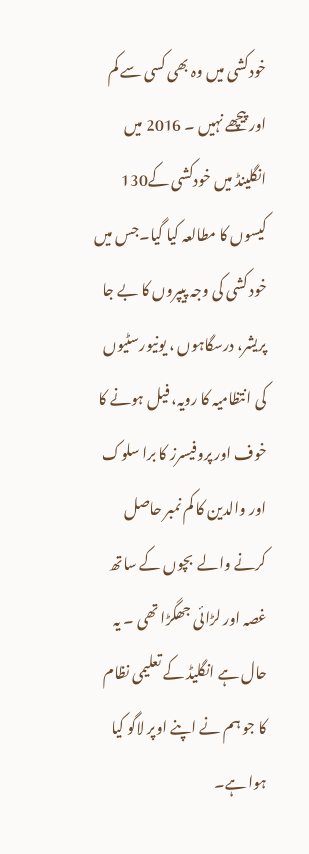خودکشی میں وہ بھی کسی سے کم اور پیچھے نہیں ۔ 2016 میں انگلینڈ میں خودکشی کے130 کیسوں کا مطالعہ کیا گیا۔جس میں خود کشی کی وجہ پیپروں کا بے جا پریشر، درسگاہوں ، یونيورسٹيوں کی انتظامیہ کا رویہ، فیل ہونے کا خوف اور پروفیسرز کا برا سلوک  اور والدین کا کم نمبر حاصل کرنے والے  بچوں کے ساتھ غصہ اور لڑائی جھگڑا تھی ۔ یہ حال ہے انگلیڈ کے تعلیمی نظام کا جو ہم نے اپنے اوپر لاگو کیا ہوا ہے۔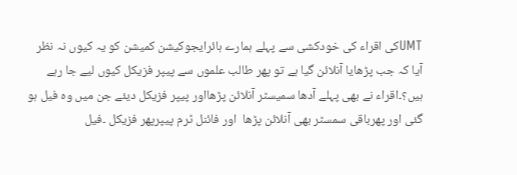UMTکی اقراء کی خودکشی سے پہلے ہمارے ہائرایجوکیشن کمیشن کو یہ کیوں نہ نظر آیا کہ جب پڑھایا آنلائن گیا ہے تو پھر طالب علموں سے پیپر فزیکل کیوں لیے جا رہے ہیں؟۔اقراء نے بھی پہلے آدھا سمیسٹر آنلائن پڑھااور پیپر فزیکل دیئے جن میں وہ فیل ہو گئی اور پھرباقی سمسٹر بھی آنلائن پڑھا  اور فائنل ٹرم پیپرپھر فزیکل ۔فیل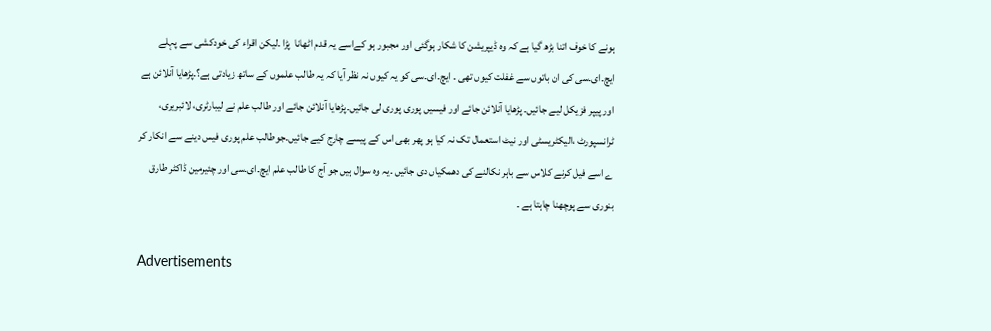ہونے کا خوف اتنا بڑھ گیا ہے کہ وہ ڈیپریشن کا شکار ہوگئی اور مجبور ہو کےاسے یہ قدم اٹھانا  پڑا ۔لیکن اقراء کی خودکشی سے پہلے ایچ۔ای۔سی کی ان باتوں سے غفلت کیوں تھی ۔ ایچ۔ای۔سی کو یہ کیوں نہ نظر آیا کہ یہ طالب علموں کے ساتھ زیادتی ہے؟۔پڑھایا آنلائن ہے اور پیپر فزیکل لیے جائیں۔ پڑھایا آنلائن جائے اور فیسیں پوری پوری لی جائیں۔پڑھایا آنلائن جائے اور طالب علم نے لیبارٹری، لائبریری، ٹرانسپورٹ ،الیکٹریسٹی اور نیٹ استعمال تک نہ کیا ہو پھر بھی اس کے پیسے چارج کیے جائیں۔جوطالب علم پوری فیس دینے سے انکار کر ے اسے فیل کرنے کلاس سے باہر نکالنے کی دھمکیاں دی جائیں ۔یہ وہ سوال ہیں جو آج کا طالب علم ایچ۔ای۔سی اور چئیرمین ڈاکٹر طارق بنوری سے پوچھنا چاہتا ہے ۔

Advertisements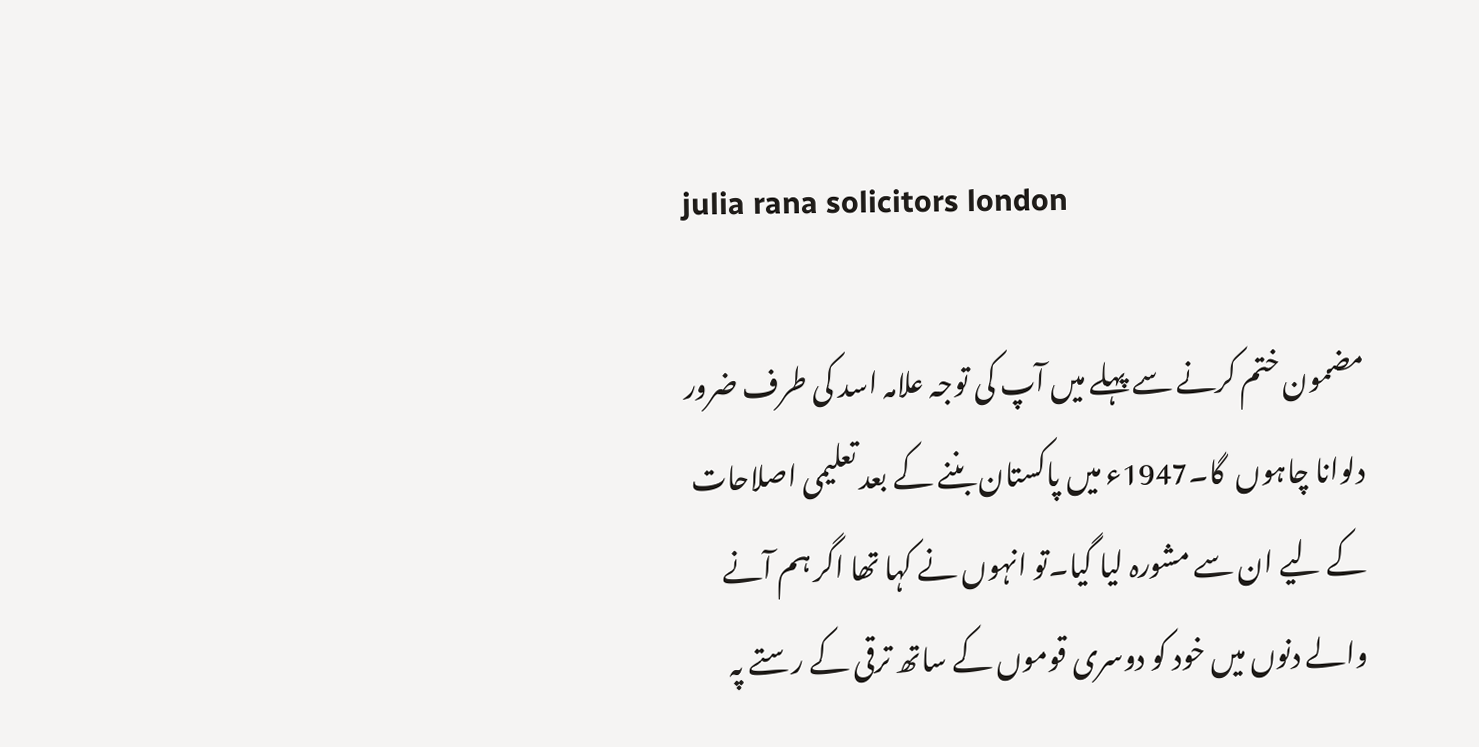julia rana solicitors london

مضمون ختم کرنے سے پہلے میں آپ کی توجہ علامہ اسد کی طرف ضرور دلوانا چاہوں  گا۔1947ء میں پاکستان بننے کے بعد تعلیمی اصلاحات کے لیے ان سے مشورہ لیا گیا۔تو انہوں نے کہا تھا اگر ہم آنے والے دنوں میں خود کو دوسری قوموں کے ساتھ ترقی کے رستے پہ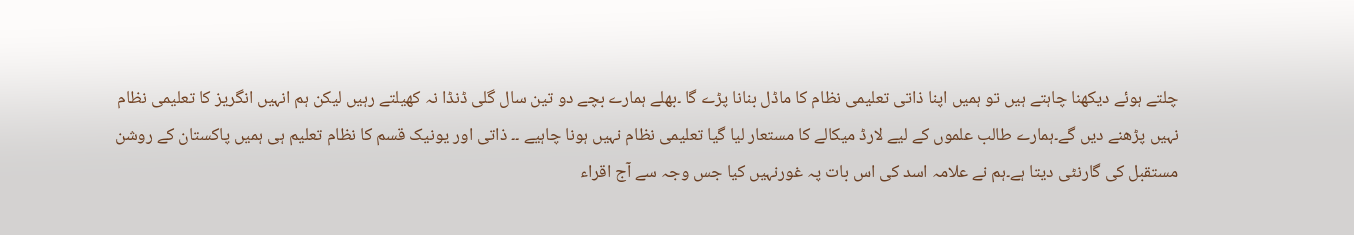چلتے ہوئے دیکھنا چاہتے ہیں تو ہمیں اپنا ذاتی تعلیمی نظام کا ماڈل بنانا پڑے گا ۔بھلے ہمارے بچے دو تین سال گلی ڈنڈا نہ کھیلتے رہیں لیکن ہم انہیں انگریز کا تعلیمی نظام نہیں پڑھنے دیں گے۔ہمارے طالب علموں کے لیے لارڈ میکالے کا مستعار لیا گیا تعلیمی نظام نہیں ہونا چاہیے ۔۔ ذاتی اور یونیک قسم کا نظام تعلیم ہی ہمیں پاکستان کے روشن مستقبل کی گارنٹی دیتا ہے۔ہم نے علامہ اسد کی اس بات پہ غورنہیں کیا جس وجہ سے آج اقراء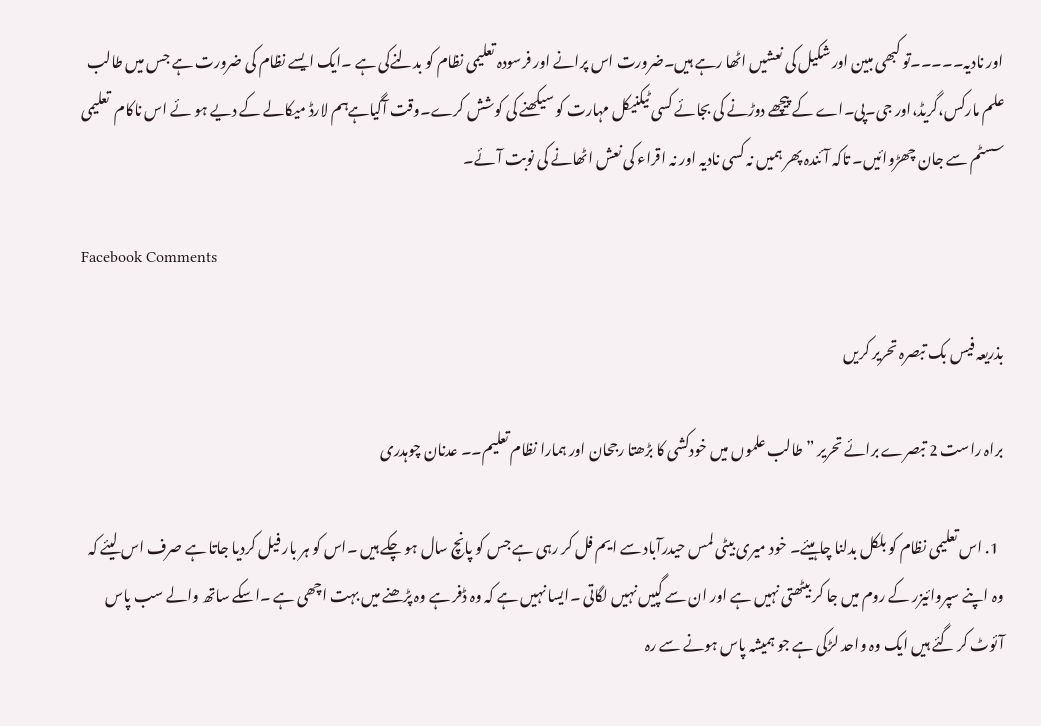اور نادیہ۔۔۔۔۔تو کبھی مبین اور شکیل کی نعشیں اٹھا رہے ہیں۔ضرورت اس پرانے اور فرسودہ تعلیمی نظام کو بدلنےکی ہے ۔ایک ایسے نظام کی ضرورت ہے جس میں طالب علم مارکس،گریڈ،اور جی۔پی۔اے کے پیچھے دوڑنے کی بجائے کسی ٹیکنیکل مہارت کو سیکھنے کی کوشش کرے۔وقت آگیاہےہم لارڈ میکالے کے دیے ہو ئے اس ناکام  تعلیمی سسٹم سے جان چھڑوائیں۔ تاکہ آئندہ پھر ہمیں نہ کسی نادیہ اور نہ اقراء کی نعش اٹھانے کی نوبت آئے۔

Facebook Comments

بذریعہ فیس بک تبصرہ تحریر کریں

براہ راست 2 تبصرے برائے تحریر ”طالب علموں میں خودکشی کا بڑھتا رجحان اور ہمارا نظام تعلیم۔۔ عدنان چوہدری

  1. اس تعلیمی نظام کو بلکل بدلنا چاہیئے۔ خود میری بیٹی لمس حیدرآباد سے ایم فل کر رہی ہے جس کو پانچ سال ہو چکے ہیں ۔اس کو ہر بار فیل کردیا جاتا ہے صرف اس لیئے کہ وہ اپنے سپروائیزر کے روم میں جا کر بیٹھتی نہیں ہے اور ان سے گپیں نہیں لگاتی ۔ایسا نہیں ہے کہ وہ ڈفر ہے وہ پڑھنے میں بہت اچھی ہے ۔اسکے ساتھ والے سب پاس آئوٹ کر گئے ہیں ایک وہ واحد لڑکی ہے جو ہمیشہ پاس ہونے سے رہ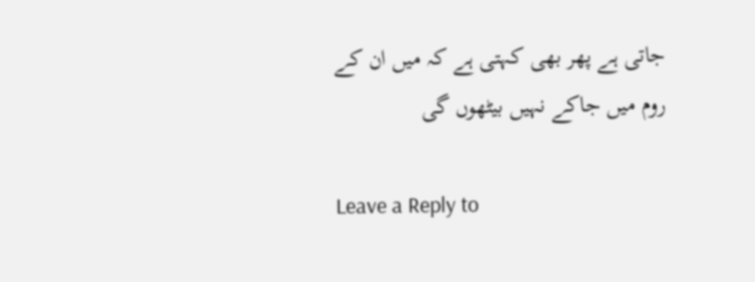جاتی ہے پھر بھی کہتی ہے کہ میں ان کے روم میں جاکے نہیں بیٹھوں گی

Leave a Reply to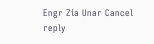Engr Zia Unar Cancel reply